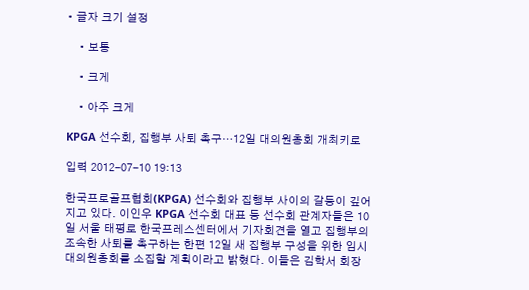• 글자 크기 설정

    • 보통

    • 크게

    • 아주 크게

KPGA 선수회, 집행부 사퇴 촉구…12일 대의원총회 개최키로

입력 2012-07-10 19:13

한국프로골프협회(KPGA) 선수회와 집행부 사이의 갈등이 깊어지고 있다. 이인우 KPGA 선수회 대표 등 선수회 관계자들은 10일 서울 태평로 한국프레스센터에서 기자회견을 열고 집행부의 조속한 사퇴를 촉구하는 한편 12일 새 집행부 구성을 위한 임시 대의원총회를 소집할 계획이라고 밝혔다. 이들은 김학서 회장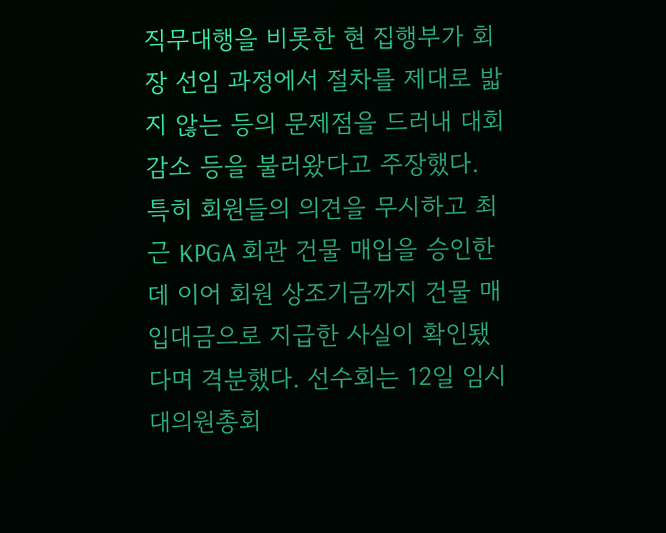직무대행을 비롯한 현 집행부가 회장 선임 과정에서 절차를 제대로 밟지 않는 등의 문제점을 드러내 대회 감소 등을 불러왔다고 주장했다. 특히 회원들의 의견을 무시하고 최근 KPGA 회관 건물 매입을 승인한 데 이어 회원 상조기금까지 건물 매입대금으로 지급한 사실이 확인됐다며 격분했다. 선수회는 12일 임시 대의원총회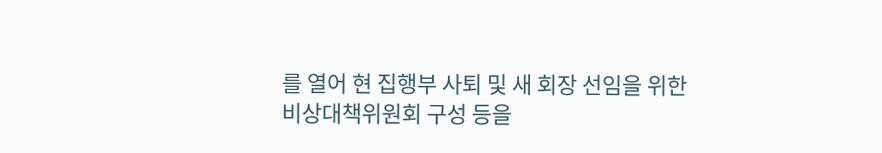를 열어 현 집행부 사퇴 및 새 회장 선임을 위한 비상대책위원회 구성 등을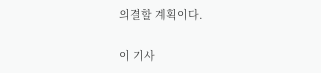의결할 계획이다.

이 기사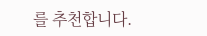를 추천합니다.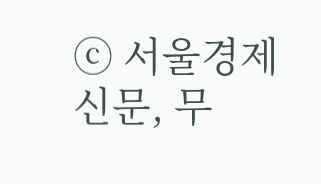ⓒ 서울경제신문, 무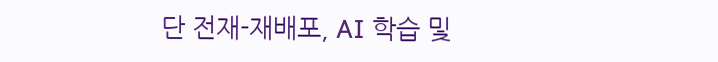단 전재-재배포, AI 학습 및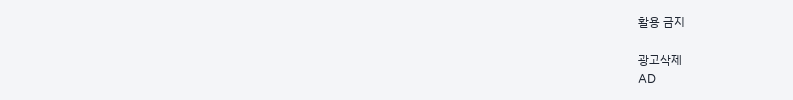활용 금지

광고삭제
AD